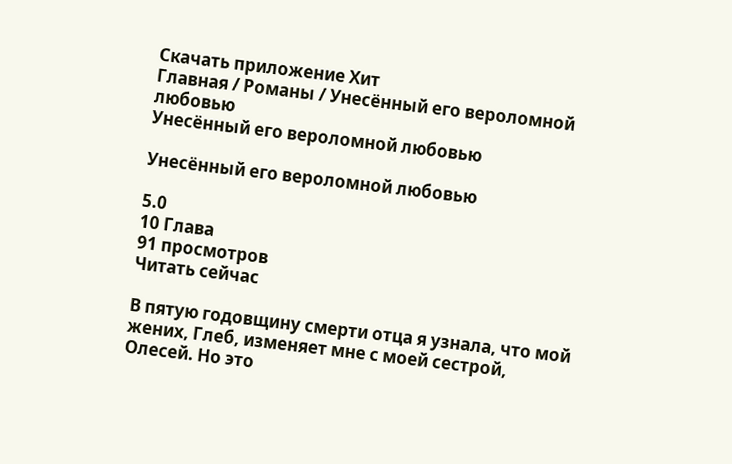Скачать приложение Хит
Главная / Романы / Унесённый его вероломной любовью
Унесённый его вероломной любовью

Унесённый его вероломной любовью

5.0
10 Глава
91 просмотров
Читать сейчас

В пятую годовщину смерти отца я узнала, что мой жених, Глеб, изменяет мне с моей сестрой, Олесей. Но это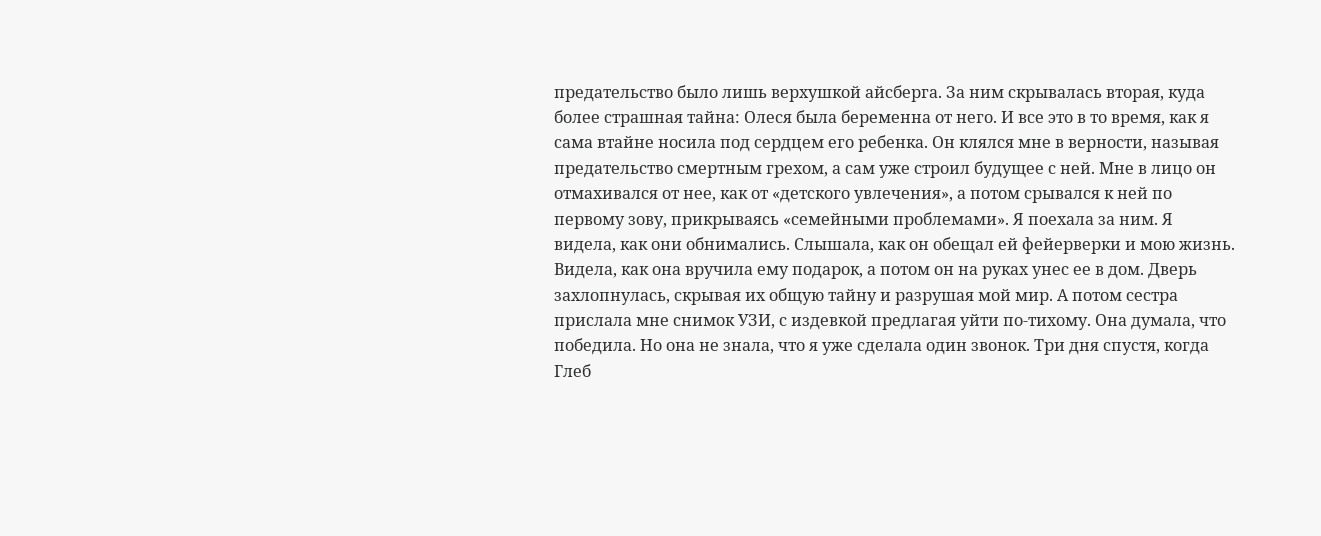предательство было лишь верхушкой айсберга. За ним скрывалась вторая, куда более страшная тайна: Олеся была беременна от него. И все это в то время, как я сама втайне носила под сердцем его ребенка. Он клялся мне в верности, называя предательство смертным грехом, а сам уже строил будущее с ней. Мне в лицо он отмахивался от нее, как от «детского увлечения», а потом срывался к ней по первому зову, прикрываясь «семейными проблемами». Я поехала за ним. Я видела, как они обнимались. Слышала, как он обещал ей фейерверки и мою жизнь. Видела, как она вручила ему подарок, а потом он на руках унес ее в дом. Дверь захлопнулась, скрывая их общую тайну и разрушая мой мир. А потом сестра прислала мне снимок УЗИ, с издевкой предлагая уйти по-тихому. Она думала, что победила. Но она не знала, что я уже сделала один звонок. Три дня спустя, когда Глеб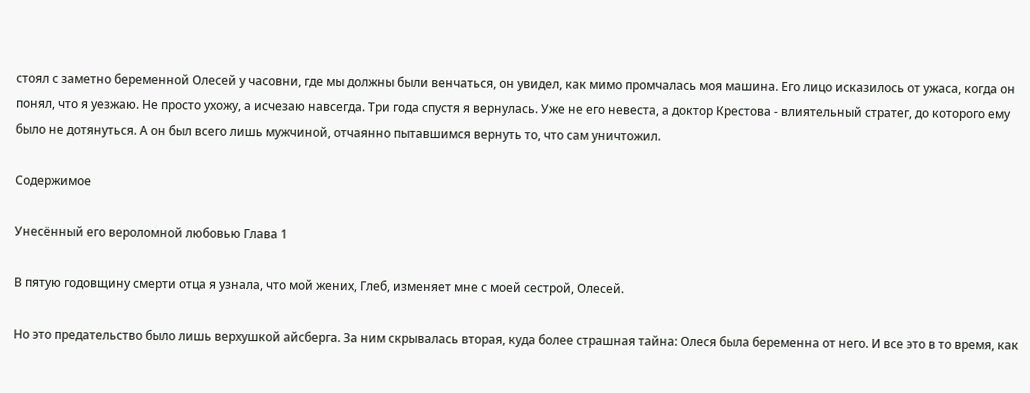стоял с заметно беременной Олесей у часовни, где мы должны были венчаться, он увидел, как мимо промчалась моя машина. Его лицо исказилось от ужаса, когда он понял, что я уезжаю. Не просто ухожу, а исчезаю навсегда. Три года спустя я вернулась. Уже не его невеста, а доктор Крестова - влиятельный стратег, до которого ему было не дотянуться. А он был всего лишь мужчиной, отчаянно пытавшимся вернуть то, что сам уничтожил.

Содержимое

Унесённый его вероломной любовью Глава 1

В пятую годовщину смерти отца я узнала, что мой жених, Глеб, изменяет мне с моей сестрой, Олесей.

Но это предательство было лишь верхушкой айсберга. За ним скрывалась вторая, куда более страшная тайна: Олеся была беременна от него. И все это в то время, как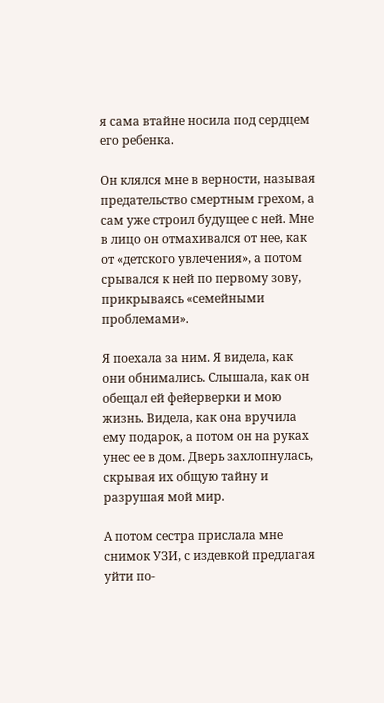я сама втайне носила под сердцем его ребенка.

Он клялся мне в верности, называя предательство смертным грехом, а сам уже строил будущее с ней. Мне в лицо он отмахивался от нее, как от «детского увлечения», а потом срывался к ней по первому зову, прикрываясь «семейными проблемами».

Я поехала за ним. Я видела, как они обнимались. Слышала, как он обещал ей фейерверки и мою жизнь. Видела, как она вручила ему подарок, а потом он на руках унес ее в дом. Дверь захлопнулась, скрывая их общую тайну и разрушая мой мир.

А потом сестра прислала мне снимок УЗИ, с издевкой предлагая уйти по-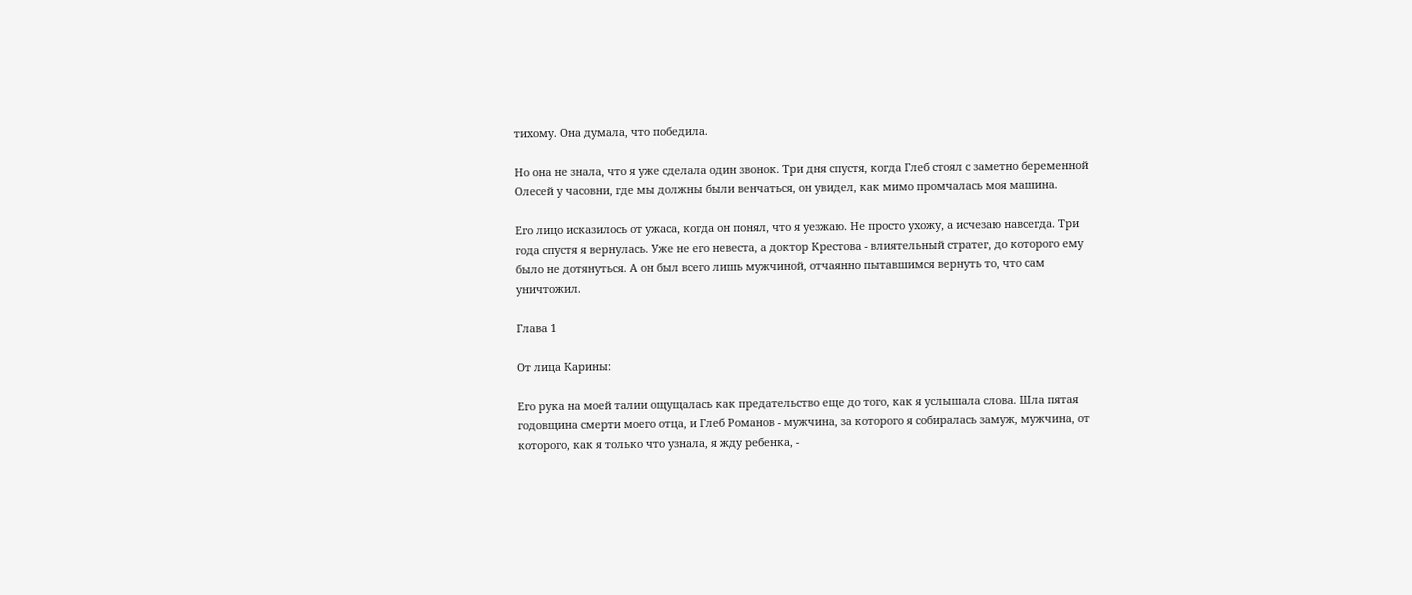тихому. Она думала, что победила.

Но она не знала, что я уже сделала один звонок. Три дня спустя, когда Глеб стоял с заметно беременной Олесей у часовни, где мы должны были венчаться, он увидел, как мимо промчалась моя машина.

Его лицо исказилось от ужаса, когда он понял, что я уезжаю. Не просто ухожу, а исчезаю навсегда. Три года спустя я вернулась. Уже не его невеста, а доктор Крестова - влиятельный стратег, до которого ему было не дотянуться. А он был всего лишь мужчиной, отчаянно пытавшимся вернуть то, что сам уничтожил.

Глава 1

От лица Карины:

Его рука на моей талии ощущалась как предательство еще до того, как я услышала слова. Шла пятая годовщина смерти моего отца, и Глеб Романов - мужчина, за которого я собиралась замуж, мужчина, от которого, как я только что узнала, я жду ребенка, -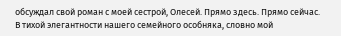обсуждал свой роман с моей сестрой, Олесей. Прямо здесь. Прямо сейчас. В тихой элегантности нашего семейного особняка, словно мой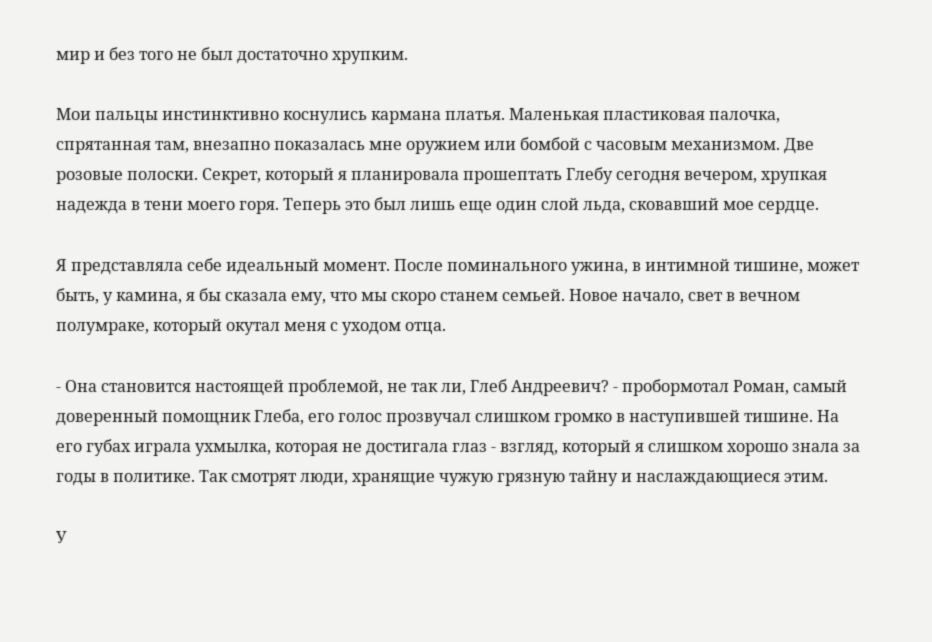мир и без того не был достаточно хрупким.

Мои пальцы инстинктивно коснулись кармана платья. Маленькая пластиковая палочка, спрятанная там, внезапно показалась мне оружием или бомбой с часовым механизмом. Две розовые полоски. Секрет, который я планировала прошептать Глебу сегодня вечером, хрупкая надежда в тени моего горя. Теперь это был лишь еще один слой льда, сковавший мое сердце.

Я представляла себе идеальный момент. После поминального ужина, в интимной тишине, может быть, у камина, я бы сказала ему, что мы скоро станем семьей. Новое начало, свет в вечном полумраке, который окутал меня с уходом отца.

- Она становится настоящей проблемой, не так ли, Глеб Андреевич? - пробормотал Роман, самый доверенный помощник Глеба, его голос прозвучал слишком громко в наступившей тишине. На его губах играла ухмылка, которая не достигала глаз - взгляд, который я слишком хорошо знала за годы в политике. Так смотрят люди, хранящие чужую грязную тайну и наслаждающиеся этим.

У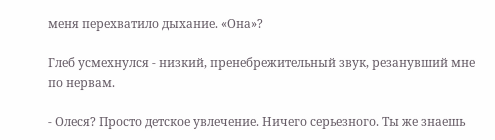меня перехватило дыхание. «Она»?

Глеб усмехнулся - низкий, пренебрежительный звук, резанувший мне по нервам.

- Олеся? Просто детское увлечение. Ничего серьезного. Ты же знаешь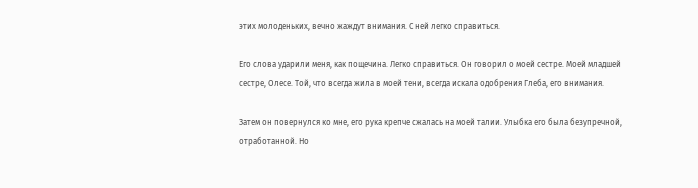этих молоденьких, вечно жаждут внимания. С ней легко справиться.

Его слова ударили меня, как пощечина. Легко справиться. Он говорил о моей сестре. Моей младшей сестре, Олесе. Той, что всегда жила в моей тени, всегда искала одобрения Глеба, его внимания.

Затем он повернулся ко мне, его рука крепче сжалась на моей талии. Улыбка его была безупречной, отработанной. Но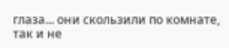глаза... они скользили по комнате, так и не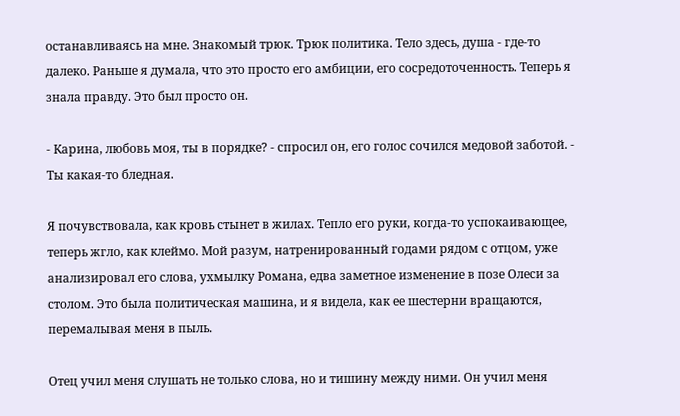останавливаясь на мне. Знакомый трюк. Трюк политика. Тело здесь, душа - где-то далеко. Раньше я думала, что это просто его амбиции, его сосредоточенность. Теперь я знала правду. Это был просто он.

- Карина, любовь моя, ты в порядке? - спросил он, его голос сочился медовой заботой. - Ты какая-то бледная.

Я почувствовала, как кровь стынет в жилах. Тепло его руки, когда-то успокаивающее, теперь жгло, как клеймо. Мой разум, натренированный годами рядом с отцом, уже анализировал его слова, ухмылку Романа, едва заметное изменение в позе Олеси за столом. Это была политическая машина, и я видела, как ее шестерни вращаются, перемалывая меня в пыль.

Отец учил меня слушать не только слова, но и тишину между ними. Он учил меня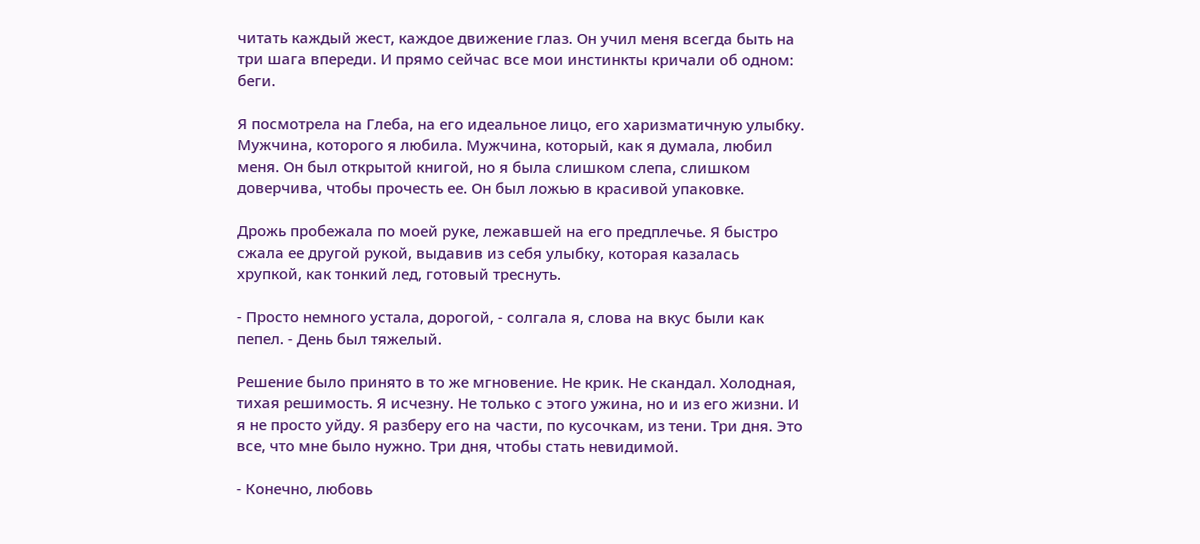читать каждый жест, каждое движение глаз. Он учил меня всегда быть на три шага впереди. И прямо сейчас все мои инстинкты кричали об одном: беги.

Я посмотрела на Глеба, на его идеальное лицо, его харизматичную улыбку. Мужчина, которого я любила. Мужчина, который, как я думала, любил меня. Он был открытой книгой, но я была слишком слепа, слишком доверчива, чтобы прочесть ее. Он был ложью в красивой упаковке.

Дрожь пробежала по моей руке, лежавшей на его предплечье. Я быстро сжала ее другой рукой, выдавив из себя улыбку, которая казалась хрупкой, как тонкий лед, готовый треснуть.

- Просто немного устала, дорогой, - солгала я, слова на вкус были как пепел. - День был тяжелый.

Решение было принято в то же мгновение. Не крик. Не скандал. Холодная, тихая решимость. Я исчезну. Не только с этого ужина, но и из его жизни. И я не просто уйду. Я разберу его на части, по кусочкам, из тени. Три дня. Это все, что мне было нужно. Три дня, чтобы стать невидимой.

- Конечно, любовь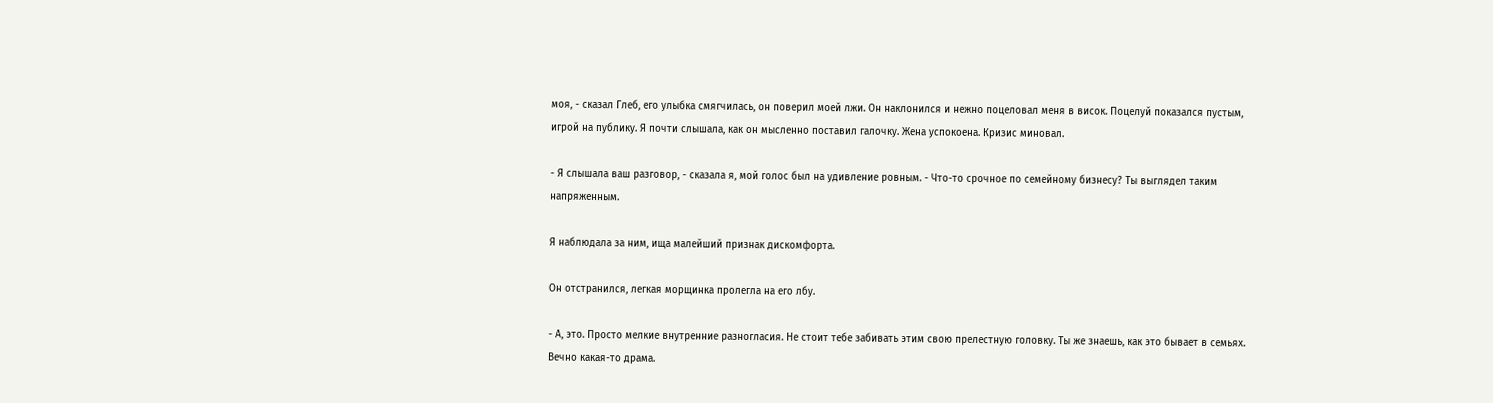моя, - сказал Глеб, его улыбка смягчилась, он поверил моей лжи. Он наклонился и нежно поцеловал меня в висок. Поцелуй показался пустым, игрой на публику. Я почти слышала, как он мысленно поставил галочку. Жена успокоена. Кризис миновал.

- Я слышала ваш разговор, - сказала я, мой голос был на удивление ровным. - Что-то срочное по семейному бизнесу? Ты выглядел таким напряженным.

Я наблюдала за ним, ища малейший признак дискомфорта.

Он отстранился, легкая морщинка пролегла на его лбу.

- А, это. Просто мелкие внутренние разногласия. Не стоит тебе забивать этим свою прелестную головку. Ты же знаешь, как это бывает в семьях. Вечно какая-то драма.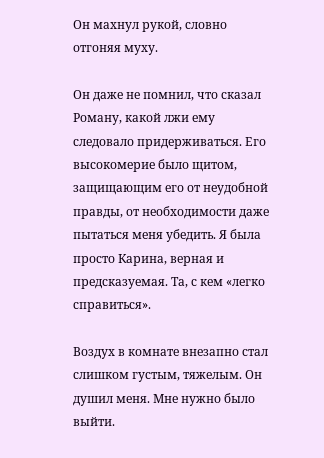Он махнул рукой, словно отгоняя муху.

Он даже не помнил, что сказал Роману, какой лжи ему следовало придерживаться. Его высокомерие было щитом, защищающим его от неудобной правды, от необходимости даже пытаться меня убедить. Я была просто Карина, верная и предсказуемая. Та, с кем «легко справиться».

Воздух в комнате внезапно стал слишком густым, тяжелым. Он душил меня. Мне нужно было выйти.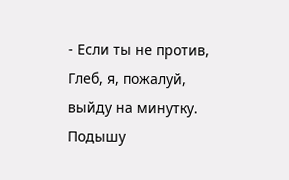- Если ты не против, Глеб, я, пожалуй, выйду на минутку. Подышу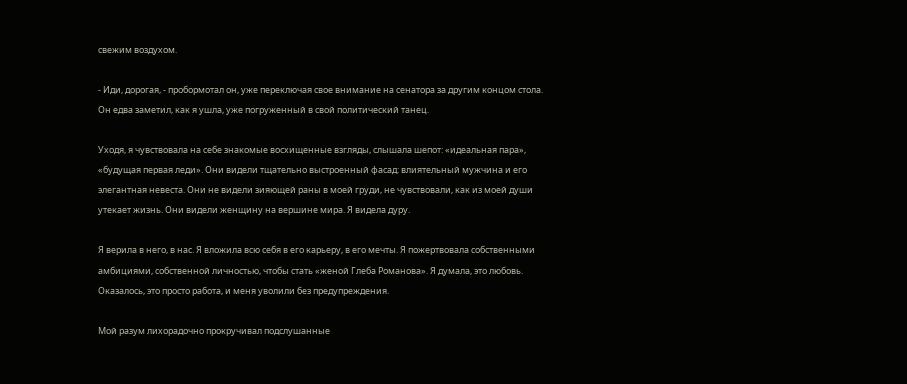свежим воздухом.

- Иди, дорогая, - пробормотал он, уже переключая свое внимание на сенатора за другим концом стола. Он едва заметил, как я ушла, уже погруженный в свой политический танец.

Уходя, я чувствовала на себе знакомые восхищенные взгляды, слышала шепот: «идеальная пара», «будущая первая леди». Они видели тщательно выстроенный фасад: влиятельный мужчина и его элегантная невеста. Они не видели зияющей раны в моей груди, не чувствовали, как из моей души утекает жизнь. Они видели женщину на вершине мира. Я видела дуру.

Я верила в него, в нас. Я вложила всю себя в его карьеру, в его мечты. Я пожертвовала собственными амбициями, собственной личностью, чтобы стать «женой Глеба Романова». Я думала, это любовь. Оказалось, это просто работа, и меня уволили без предупреждения.

Мой разум лихорадочно прокручивал подслушанные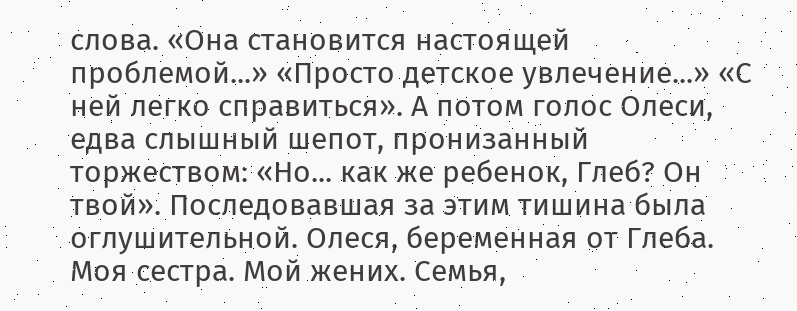слова. «Она становится настоящей проблемой...» «Просто детское увлечение...» «С ней легко справиться». А потом голос Олеси, едва слышный шепот, пронизанный торжеством: «Но... как же ребенок, Глеб? Он твой». Последовавшая за этим тишина была оглушительной. Олеся, беременная от Глеба. Моя сестра. Мой жених. Семья,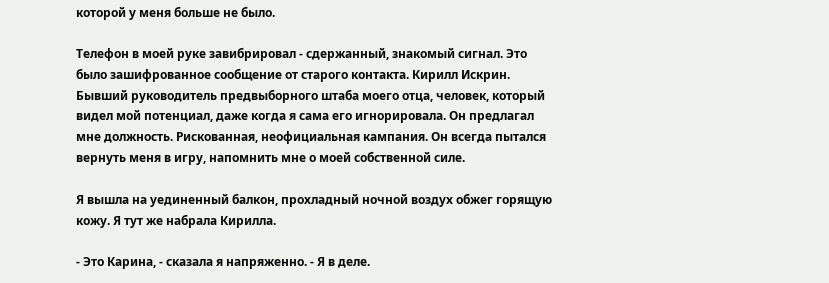которой у меня больше не было.

Телефон в моей руке завибрировал - сдержанный, знакомый сигнал. Это было зашифрованное сообщение от старого контакта. Кирилл Искрин. Бывший руководитель предвыборного штаба моего отца, человек, который видел мой потенциал, даже когда я сама его игнорировала. Он предлагал мне должность. Рискованная, неофициальная кампания. Он всегда пытался вернуть меня в игру, напомнить мне о моей собственной силе.

Я вышла на уединенный балкон, прохладный ночной воздух обжег горящую кожу. Я тут же набрала Кирилла.

- Это Карина, - сказала я напряженно. - Я в деле.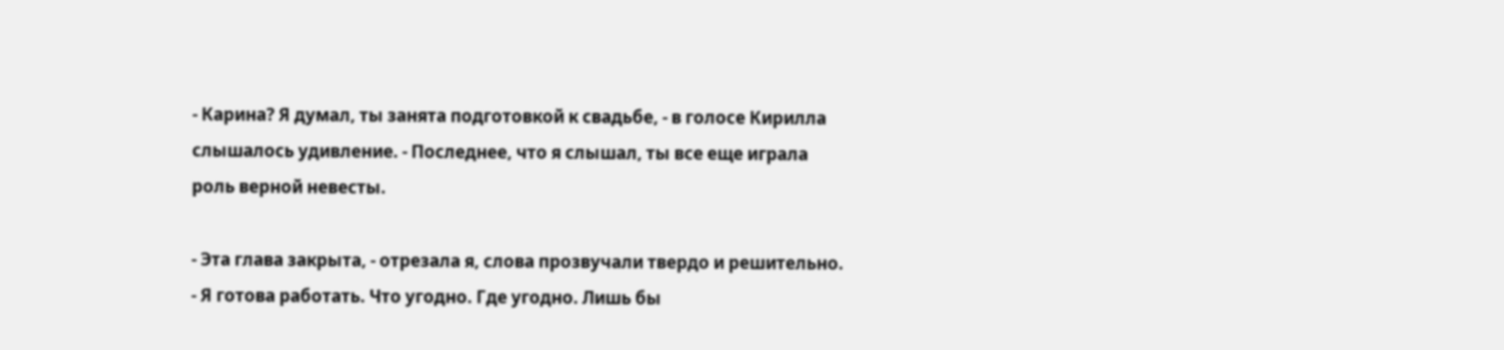- Карина? Я думал, ты занята подготовкой к свадьбе, - в голосе Кирилла слышалось удивление. - Последнее, что я слышал, ты все еще играла роль верной невесты.

- Эта глава закрыта, - отрезала я, слова прозвучали твердо и решительно. - Я готова работать. Что угодно. Где угодно. Лишь бы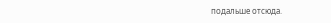подальше отсюда.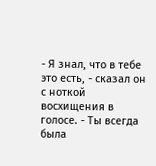- Я знал, что в тебе это есть, - сказал он с ноткой восхищения в голосе. - Ты всегда была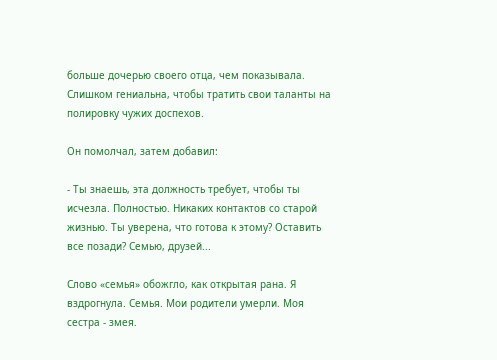больше дочерью своего отца, чем показывала. Слишком гениальна, чтобы тратить свои таланты на полировку чужих доспехов.

Он помолчал, затем добавил:

- Ты знаешь, эта должность требует, чтобы ты исчезла. Полностью. Никаких контактов со старой жизнью. Ты уверена, что готова к этому? Оставить все позади? Семью, друзей...

Слово «семья» обожгло, как открытая рана. Я вздрогнула. Семья. Мои родители умерли. Моя сестра - змея.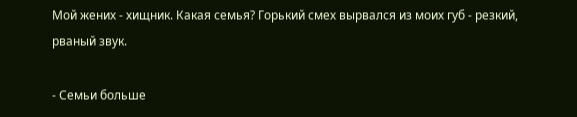Мой жених - хищник. Какая семья? Горький смех вырвался из моих губ - резкий, рваный звук.

- Семьи больше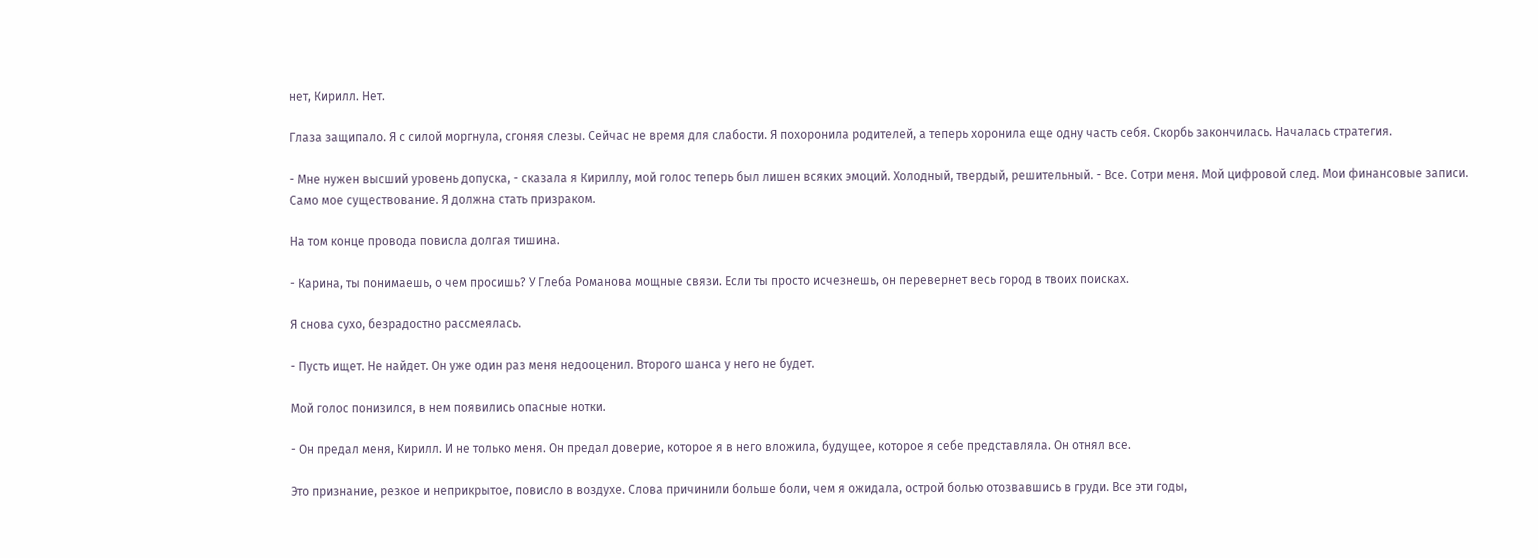нет, Кирилл. Нет.

Глаза защипало. Я с силой моргнула, сгоняя слезы. Сейчас не время для слабости. Я похоронила родителей, а теперь хоронила еще одну часть себя. Скорбь закончилась. Началась стратегия.

- Мне нужен высший уровень допуска, - сказала я Кириллу, мой голос теперь был лишен всяких эмоций. Холодный, твердый, решительный. - Все. Сотри меня. Мой цифровой след. Мои финансовые записи. Само мое существование. Я должна стать призраком.

На том конце провода повисла долгая тишина.

- Карина, ты понимаешь, о чем просишь? У Глеба Романова мощные связи. Если ты просто исчезнешь, он перевернет весь город в твоих поисках.

Я снова сухо, безрадостно рассмеялась.

- Пусть ищет. Не найдет. Он уже один раз меня недооценил. Второго шанса у него не будет.

Мой голос понизился, в нем появились опасные нотки.

- Он предал меня, Кирилл. И не только меня. Он предал доверие, которое я в него вложила, будущее, которое я себе представляла. Он отнял все.

Это признание, резкое и неприкрытое, повисло в воздухе. Слова причинили больше боли, чем я ожидала, острой болью отозвавшись в груди. Все эти годы,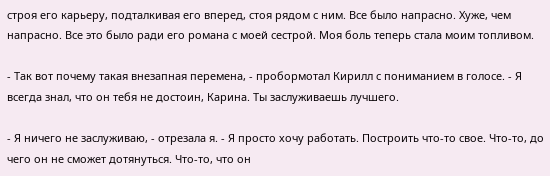строя его карьеру, подталкивая его вперед, стоя рядом с ним. Все было напрасно. Хуже, чем напрасно. Все это было ради его романа с моей сестрой. Моя боль теперь стала моим топливом.

- Так вот почему такая внезапная перемена, - пробормотал Кирилл с пониманием в голосе. - Я всегда знал, что он тебя не достоин, Карина. Ты заслуживаешь лучшего.

- Я ничего не заслуживаю, - отрезала я. - Я просто хочу работать. Построить что-то свое. Что-то, до чего он не сможет дотянуться. Что-то, что он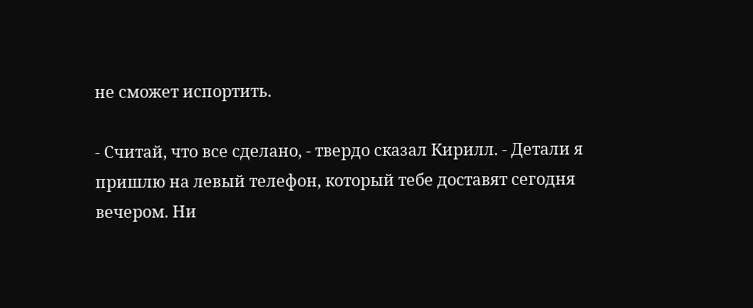не сможет испортить.

- Считай, что все сделано, - твердо сказал Кирилл. - Детали я пришлю на левый телефон, который тебе доставят сегодня вечером. Ни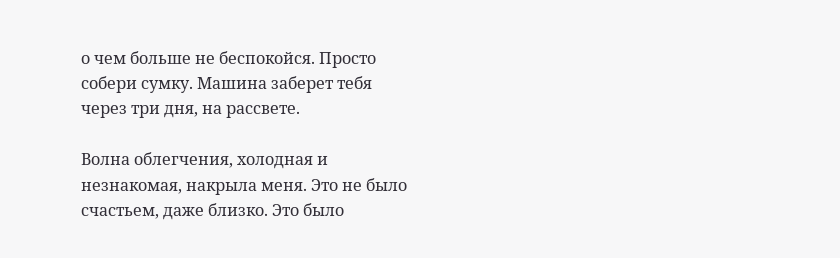о чем больше не беспокойся. Просто собери сумку. Машина заберет тебя через три дня, на рассвете.

Волна облегчения, холодная и незнакомая, накрыла меня. Это не было счастьем, даже близко. Это было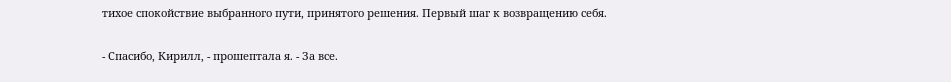тихое спокойствие выбранного пути, принятого решения. Первый шаг к возвращению себя.

- Спасибо, Кирилл, - прошептала я. - За все.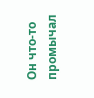Он что-то промычал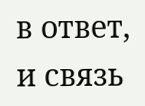в ответ, и связь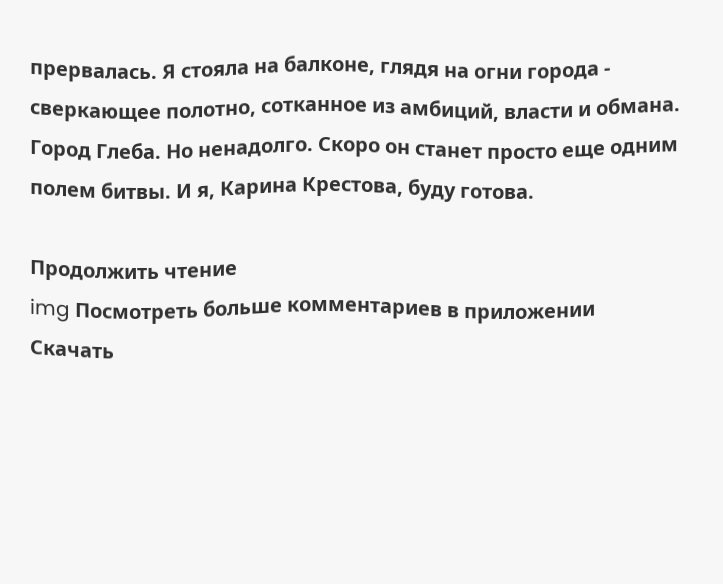прервалась. Я стояла на балконе, глядя на огни города - сверкающее полотно, сотканное из амбиций, власти и обмана. Город Глеба. Но ненадолго. Скоро он станет просто еще одним полем битвы. И я, Карина Крестова, буду готова.

Продолжить чтение
img Посмотреть больше комментариев в приложении
Скачать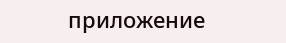приложение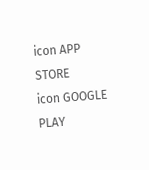icon APP STORE
icon GOOGLE PLAY